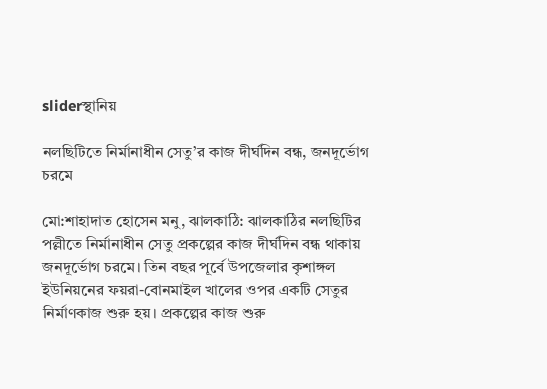sliderস্থানিয়

নলছিটিতে নির্মানাধীন সেতু’র কাজ দীর্ঘদিন বন্ধ, জনদূর্ভোগ চরমে

মো:শাহাদাত হোসেন মনু, ঝালকাঠি: ঝালকাঠির নলছিটির পল্লীতে নির্মানাধীন সেতু প্রকল্পের কাজ দীর্ঘদিন বন্ধ থাকায় জনদূর্ভোগ চরমে। তিন বছর পূর্বে উপজেলার কৃশাঙ্গল ইউনিয়নের ফয়রা-বোনমাইল খালের ওপর একটি সেতুর নির্মাণকাজ শুরু হয়। প্রকল্পের কাজ শুরু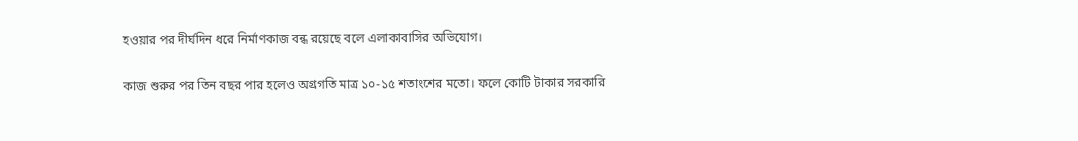হওয়ার পর দীর্ঘদিন ধরে নির্মাণকাজ বন্ধ রয়েছে বলে এলাকাবাসির অভিযোগ।

কাজ শুরুর পর তিন বছর পার হলেও অগ্রগতি মাত্র ১০-১৫ শতাংশের মতো। ফলে কোটি টাকার সরকারি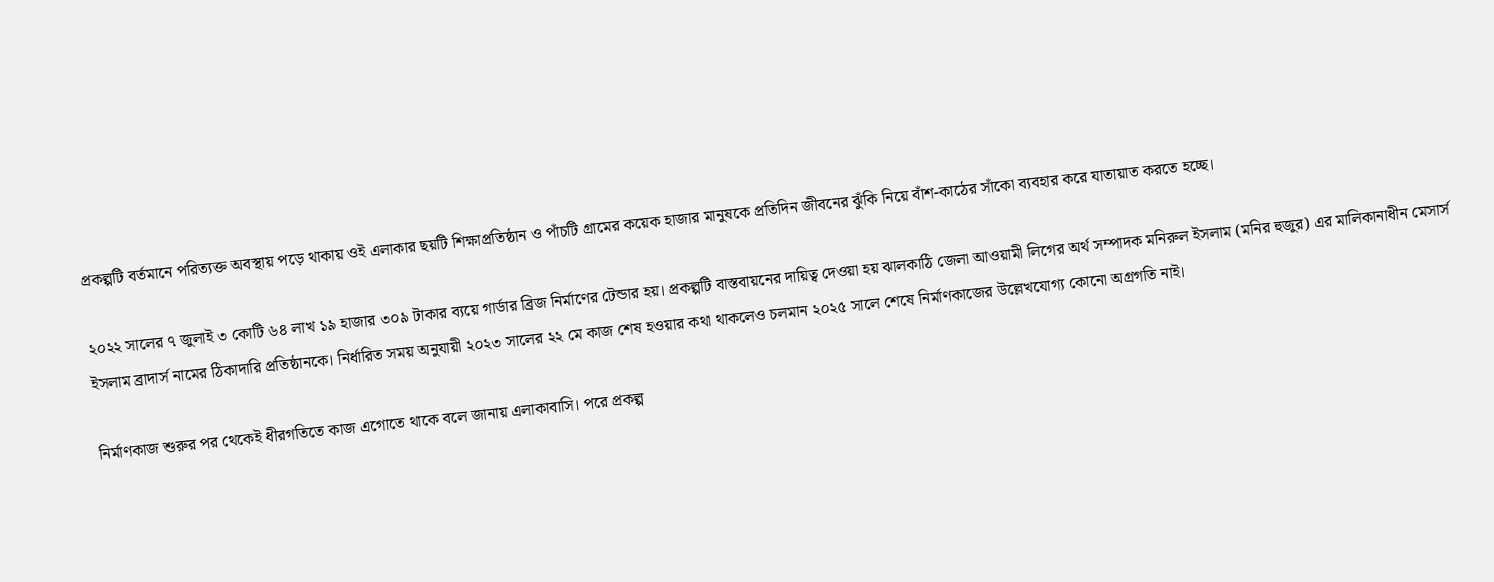প্রকল্পটি বর্তমানে পরিত্যক্ত অবস্থায় পড়ে থাকায় ওই এলাকার ছয়টি শিক্ষাপ্রতিষ্ঠান ও পাঁচটি গ্রামের কয়েক হাজার মানুষকে প্রতিদিন জীবনের ঝুঁকি নিয়ে বাঁশ-কাঠের সাঁকো ব্যবহার করে যাতায়াত করতে হচ্ছে।

২০২২ সালের ৭ জুলাই ৩ কোটি ৬৪ লাখ ১৯ হাজার ৩০৯ টাকার ব্যয়ে গার্ডার ব্রিজ নির্মাণের টেন্ডার হয়। প্রকল্পটি বাস্তবায়নের দায়িত্ব দেওয়া হয় ঝালকাঠি জেলা আওয়ামী লিগের অর্থ সম্পাদক মনিরুল ইসলাম (মনির হুজুর) এর মালিকানাধীন মেসার্স ইসলাম ব্রাদার্স নামের ঠিকাদারি প্রতিষ্ঠানকে। নির্ধারিত সময় অনুযায়ী ২০২৩ সালের ২২ মে কাজ শেষ হওয়ার কথা থাকলেও চলমান ২০২৫ সালে শেষে নির্মাণকাজের উল্লেখযোগ্য কোনো অগ্রগতি নাই।

নির্মাণকাজ শুরুর পর থেকেই ধীরগতিতে কাজ এগোতে থাকে বলে জানায় এলাকাবাসি। পরে প্রকল্প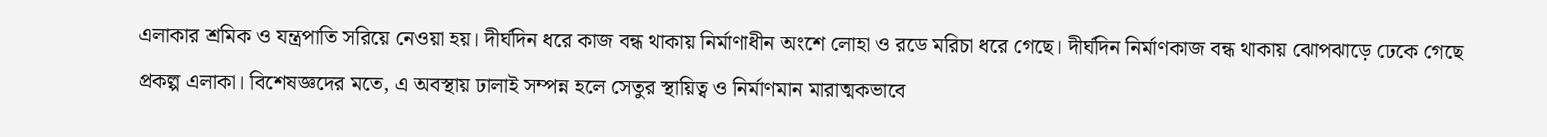এলাকার শ্রমিক ও যন্ত্রপাতি সরিয়ে নেওয়া হয়। দীর্ঘদিন ধরে কাজ বন্ধ থাকায় নির্মাণাধীন অংশে লোহা ও রডে মরিচা ধরে গেছে। দীর্ঘদিন নির্মাণকাজ বন্ধ থাকায় ঝোপঝাড়ে ঢেকে গেছে প্রকল্প এলাকা। বিশেষজ্ঞদের মতে, এ অবস্থায় ঢালাই সম্পন্ন হলে সেতুর স্থায়িত্ব ও নির্মাণমান মারাত্মকভাবে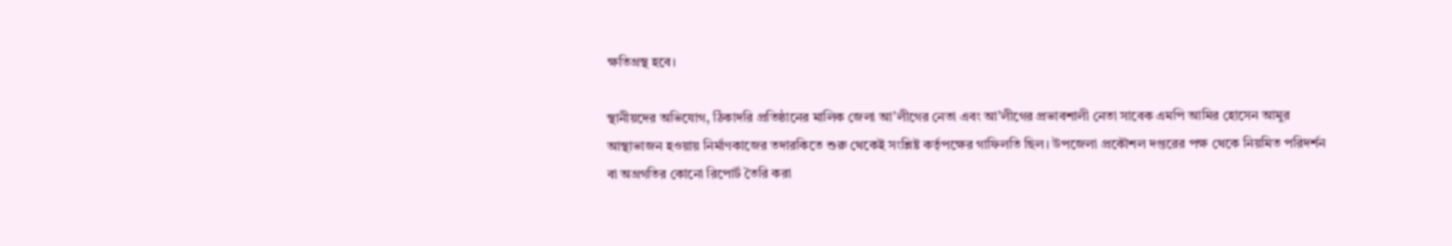ক্ষতিগ্রস্থ হবে।

স্থানীয়দের অভিযোগ, ঠিকাদরি প্রতিষ্ঠানের মালিক জেলা আ’লীগের নেতা এবং আ’লীগের প্রভাবশালী নেতা সাবেক এমপি আমির হোসেন আমুর আস্থাভাজন হওয়ায় নির্মাণকাজের তদারকিতে শুরু থেকেই সংশ্লিষ্ট কর্তৃপক্ষের গাফিলতি ছিল। উপজেলা প্রকৌশল দপ্তরের পক্ষ থেকে নিয়মিত পরিদর্শন বা অগ্রগতির কোনো রিপোর্ট তৈরি করা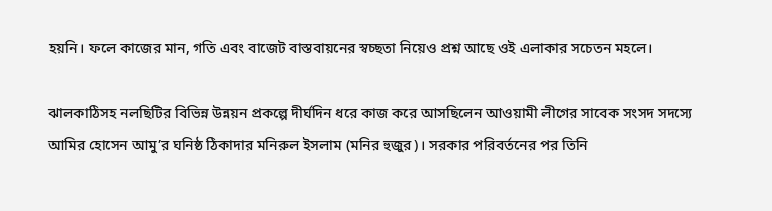হয়নি। ফলে কাজের মান, গতি এবং বাজেট বাস্তবায়নের স্বচ্ছতা নিয়েও প্রশ্ন আছে ওই এলাকার সচেতন মহলে।

ঝালকাঠিসহ নলছিটির বিভিন্ন উন্নয়ন প্রকল্পে দীর্ঘদিন ধরে কাজ করে আসছিলেন আওয়ামী লীগের সাবেক সংসদ সদস্যে আমির হোসেন আমু’র ঘনিষ্ঠ ঠিকাদার মনিরুল ইসলাম (মনির হুজুর)। সরকার পরিবর্তনের পর তিনি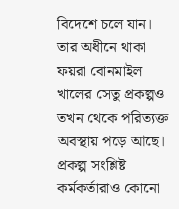বিদেশে চলে যান। তার অধীনে থাকা ফয়রা বোনমাইল খালের সেতু প্রকল্পও তখন থেকে পরিত্যক্ত অবস্থায় পড়ে আছে। প্রকল্প সংশ্লিষ্ট কর্মকর্তারাও কোনো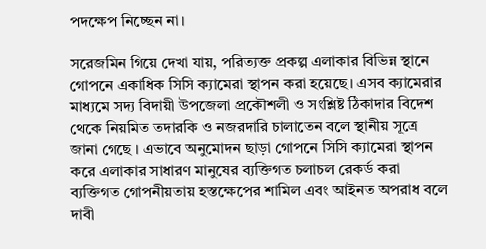পদক্ষেপ নিচ্ছেন না।

সরেজমিন গিয়ে দেখা যায়, পরিত্যক্ত প্রকল্প এলাকার বিভিন্ন স্থানে গোপনে একাধিক সিসি ক্যামেরা স্থাপন করা হয়েছে। এসব ক্যামেরার মাধ্যমে সদ্য বিদায়ী উপজেলা প্রকৌশলী ও সংশ্লিষ্ট ঠিকাদার বিদেশ থেকে নিয়মিত তদারকি ও নজরদারি চালাতেন বলে স্থানীয় সূত্রে জানা গেছে । এভাবে অনুমোদন ছাড়া গোপনে সিসি ক্যামেরা স্থাপন করে এলাকার সাধারণ মানুষের ব্যক্তিগত চলাচল রেকর্ড করা ব্যক্তিগত গোপনীয়তায় হস্তক্ষেপের শামিল এবং আইনত অপরাধ বলে দাবী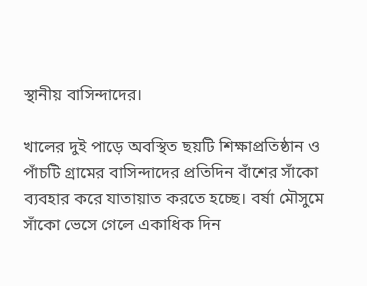স্থানীয় বাসিন্দাদের।

খালের দুই পাড়ে অবস্থিত ছয়টি শিক্ষাপ্রতিষ্ঠান ও পাঁচটি গ্রামের বাসিন্দাদের প্রতিদিন বাঁশের সাঁকো ব্যবহার করে যাতায়াত করতে হচ্ছে। বর্ষা মৌসুমে সাঁকো ভেসে গেলে একাধিক দিন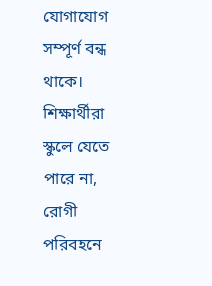যোগাযোগ সম্পূর্ণ বন্ধ থাকে। শিক্ষার্থীরা স্কুলে যেতে পারে না, রোগী পরিবহনে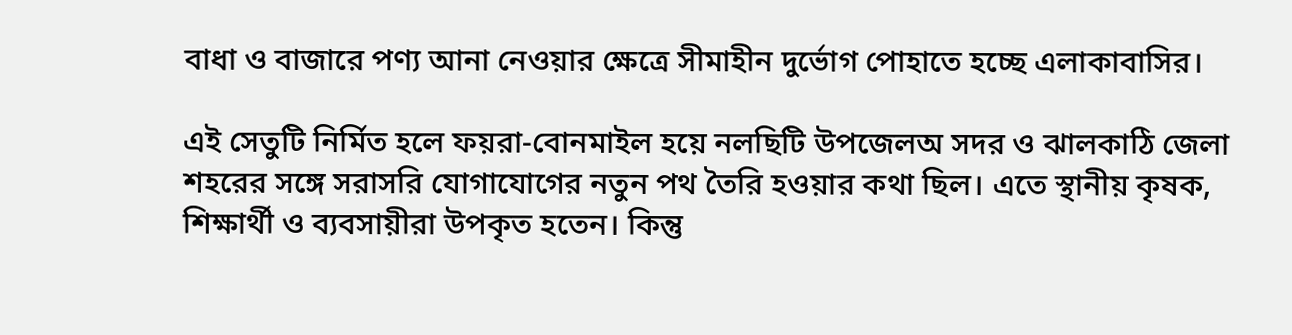বাধা ও বাজারে পণ্য আনা নেওয়ার ক্ষেত্রে সীমাহীন দুর্ভোগ পোহাতে হচ্ছে এলাকাবাসির।

এই সেতুটি নির্মিত হলে ফয়রা-বোনমাইল হয়ে নলছিটি উপজেলঅ সদর ও ঝালকাঠি জেলা শহরের সঙ্গে সরাসরি যোগাযোগের নতুন পথ তৈরি হওয়ার কথা ছিল। এতে স্থানীয় কৃষক, শিক্ষার্থী ও ব্যবসায়ীরা উপকৃত হতেন। কিন্তু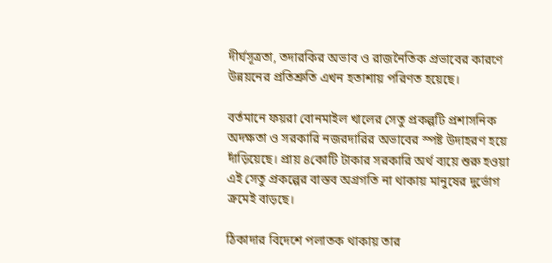দীর্ঘসূত্রতা, তদারকির অভাব ও রাজনৈতিক প্রভাবের কারণে উন্নয়নের প্রতিশ্রুতি এখন হতাশায় পরিণত হয়েছে।

বর্তমানে ফয়রা বোনমাইল খালের সেতু প্রকল্পটি প্রশাসনিক অদক্ষতা ও সরকারি নজরদারির অভাবের স্পষ্ট উদাহরণ হয়ে দাঁড়িয়েছে। প্রায় ৪কোটি টাকার সরকারি অর্থ ব্যয়ে শুরু হওয়া এই সেতু প্রকল্পের বাস্তব অগ্রগতি না থাকায় মানুষের দুর্ভোগ ক্রমেই বাড়ছে।

ঠিকাদার বিদেশে পলাতক থাকায় তার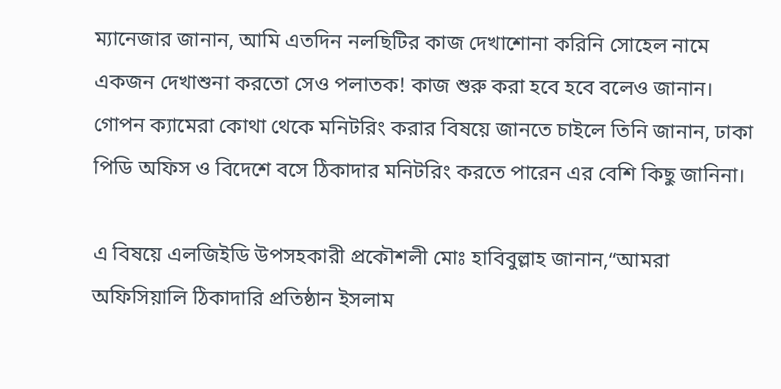ম্যানেজার জানান, আমি এতদিন নলছিটির কাজ দেখাশোনা করিনি সোহেল নামে একজন দেখাশুনা করতো সেও পলাতক! কাজ শুরু করা হবে হবে বলেও জানান। গোপন ক্যামেরা কোথা থেকে মনিটরিং করার বিষয়ে জানতে চাইলে তিনি জানান, ঢাকা পিডি অফিস ও বিদেশে বসে ঠিকাদার মনিটরিং করতে পারেন এর বেশি কিছু জানিনা।

এ বিষয়ে এলজিইডি উপসহকারী প্রকৌশলী মোঃ হাবিবুল্লাহ জানান,“আমরা অফিসিয়ালি ঠিকাদারি প্রতিষ্ঠান ইসলাম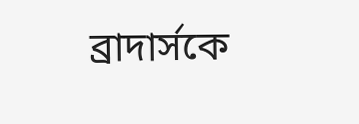ব্রাদার্সকে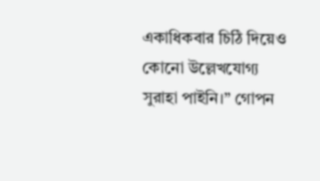একাধিকবার চিঠি দিয়েও কোনো উল্লেখযোগ্য সুরাহা পাইনি।” গোপন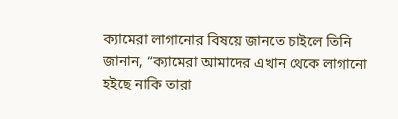ক্যামেরা লাগানোর বিষয়ে জানতে চাইলে তিনি জানান, “ক্যামেরা আমাদের এখান থেকে লাগানো হইছে নাকি তারা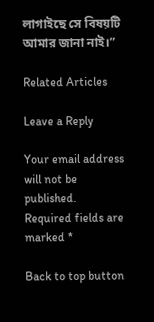লাগাইছে সে বিষয়টি আমার জানা নাই।”

Related Articles

Leave a Reply

Your email address will not be published. Required fields are marked *

Back to top button